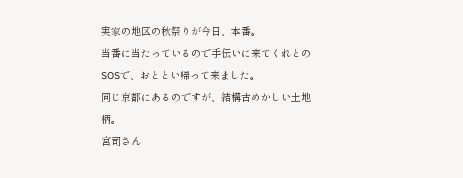実家の地区の秋祭りが今日、本番。
当番に当たっているので手伝いに来てくれとのSOSで、おととい帰って来ました。
同じ京都にあるのですが、結構古めかしい土地柄。
宮司さん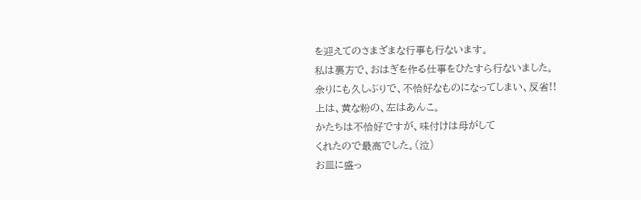を迎えてのさまざまな行事も行ないます。
私は裏方で、おはぎを作る仕事をひたすら行ないました。
余りにも久しぶりで、不恰好なものになってしまい、反省!!
上は、黄な粉の、左はあんこ。
かたちは不恰好ですが、味付けは母がして
くれたので最高でした。(泣)
お皿に盛っ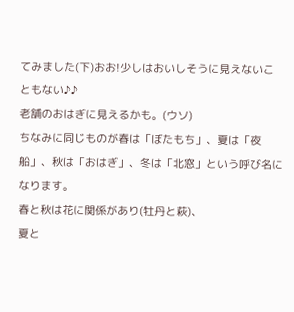てみました(下)おお!少しはおいしそうに見えないこともない♪♪
老舗のおはぎに見えるかも。(ウソ)
ちなみに同じものが春は「ぼたもち」、夏は「夜船」、秋は「おはぎ」、冬は「北窓」という呼び名になります。
春と秋は花に関係があり(牡丹と萩)、
夏と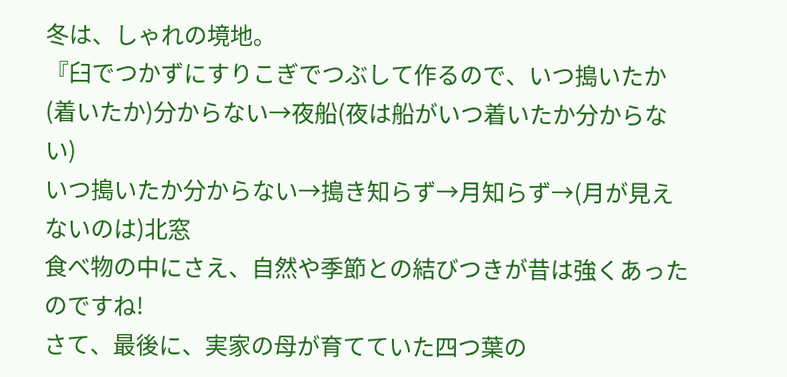冬は、しゃれの境地。
『臼でつかずにすりこぎでつぶして作るので、いつ搗いたか(着いたか)分からない→夜船(夜は船がいつ着いたか分からない)
いつ搗いたか分からない→搗き知らず→月知らず→(月が見えないのは)北窓
食べ物の中にさえ、自然や季節との結びつきが昔は強くあったのですね!
さて、最後に、実家の母が育てていた四つ葉の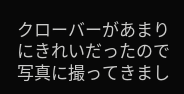クローバーがあまりにきれいだったので写真に撮ってきまし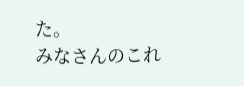た。
みなさんのこれ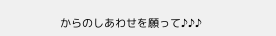からのしあわせを願って♪♪♪